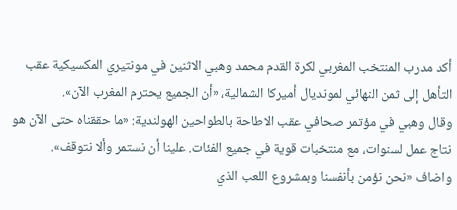أكد مدرب المنتخب المغربي لكرة القدم محمد وهبي الاثنين في مونتيري المكسيكية عقب التأهل إلى ثمن النهائي لمونديال أميركا الشمالية، «أن الجميع يحترم المغرب الآن».
وقال وهبي في مؤتمر صحافي عقب الاطاحة بالطواحين الهولندية: «ما حققناه حتى الآن هو نتاج عمل لسنوات، مع منتخبات قوية في جميع الفئات. علينا أن نستمر وألا نتوقف».
واضاف «نحن نؤمن بأنفسنا وبمشروع اللعب الذي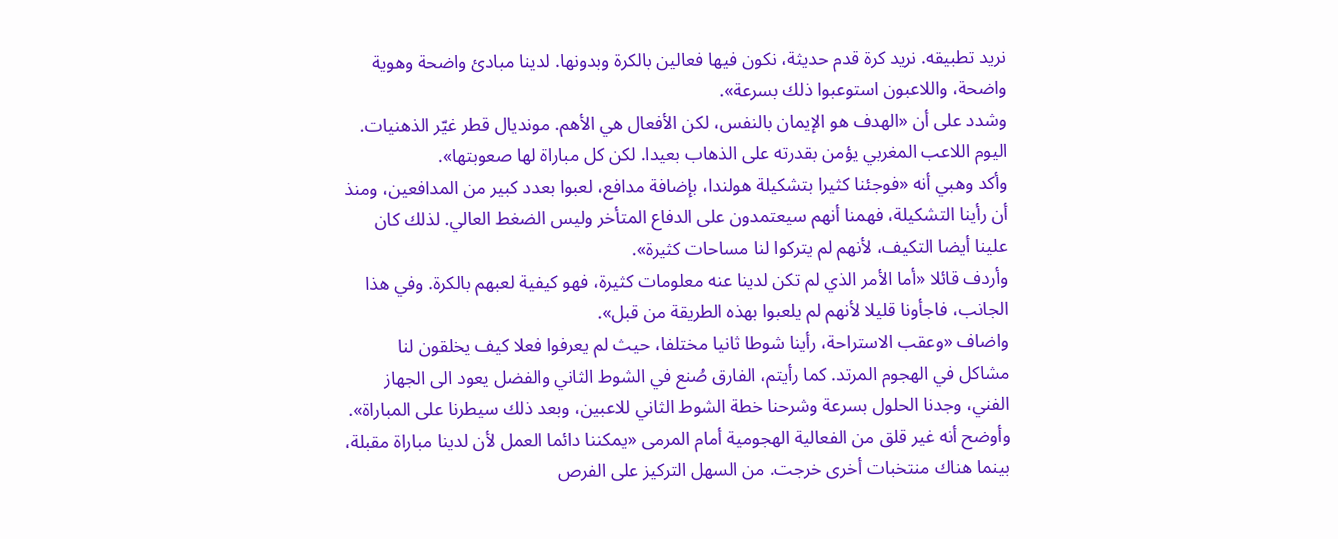نريد تطبيقه. نريد كرة قدم حديثة، نكون فيها فعالين بالكرة وبدونها. لدينا مبادئ واضحة وهوية واضحة، واللاعبون استوعبوا ذلك بسرعة».
وشدد على أن «الهدف هو الإيمان بالنفس، لكن الأفعال هي الأهم. مونديال قطر غيّر الذهنيات. اليوم اللاعب المغربي يؤمن بقدرته على الذهاب بعيدا. لكن كل مباراة لها صعوبتها».
وأكد وهبي أنه «فوجئنا كثيرا بتشكيلة هولندا، بإضافة مدافع، لعبوا بعدد كبير من المدافعين، ومنذ أن رأينا التشكيلة، فهمنا أنهم سيعتمدون على الدفاع المتأخر وليس الضغط العالي. لذلك كان علينا أيضا التكيف، لأنهم لم يتركوا لنا مساحات كثيرة».
وأردف قائلا «أما الأمر الذي لم تكن لدينا عنه معلومات كثيرة، فهو كيفية لعبهم بالكرة. وفي هذا الجانب، فاجأونا قليلا لأنهم لم يلعبوا بهذه الطريقة من قبل».
واضاف «وعقب الاستراحة، رأينا شوطا ثانيا مختلفا، حيث لم يعرفوا فعلا كيف يخلقون لنا مشاكل في الهجوم المرتد. كما رأيتم، الفارق صُنع في الشوط الثاني والفضل يعود الى الجهاز الفني، وجدنا الحلول بسرعة وشرحنا خطة الشوط الثاني للاعبين، وبعد ذلك سيطرنا على المباراة».
وأوضح أنه غير قلق من الفعالية الهجومية أمام المرمى «يمكننا دائما العمل لأن لدينا مباراة مقبلة، بينما هناك منتخبات أخرى خرجت. من السهل التركيز على الفرص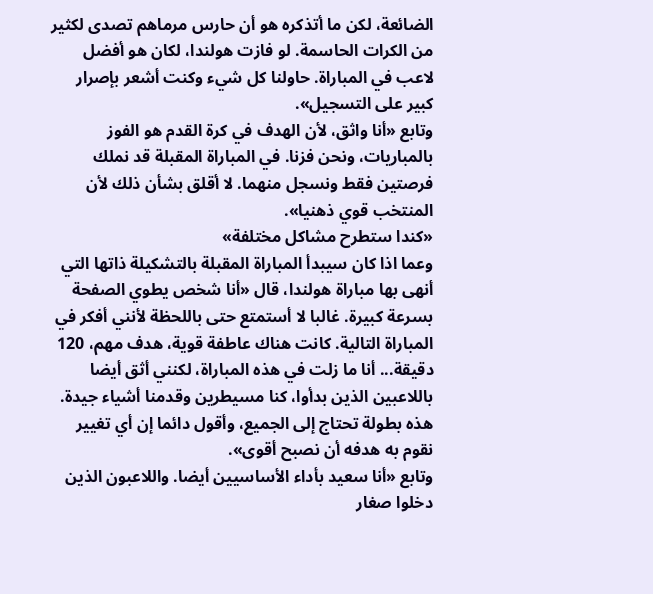الضائعة، لكن ما أتذكره هو أن حارس مرماهم تصدى لكثير من الكرات الحاسمة. لو فازت هولندا، لكان هو أفضل لاعب في المباراة. حاولنا كل شيء وكنت أشعر بإصرار كبير على التسجيل».
وتابع «أنا واثق، لأن الهدف في كرة القدم هو الفوز بالمباريات، ونحن فزنا. في المباراة المقبلة قد نملك فرصتين فقط ونسجل منهما. لا أقلق بشأن ذلك لأن المنتخب قوي ذهنيا».
«كندا ستطرح مشاكل مختلفة»
وعما اذا كان سيبدأ المباراة المقبلة بالتشكيلة ذاتها التي أنهى بها مباراة هولندا، قال «أنا شخص يطوي الصفحة بسرعة كبيرة. غالبا لا أستمتع حتى باللحظة لأنني أفكر في المباراة التالية. كانت هناك عاطفة قوية، هدف مهم، 120 دقيقة... أنا ما زلت في هذه المباراة، لكنني أثق أيضا باللاعبين الذين بدأوا، كنا مسيطرين وقدمنا أشياء جيدة. هذه بطولة تحتاج إلى الجميع، وأقول دائما إن أي تغيير نقوم به هدفه أن نصبح أقوى».
وتابع «أنا سعيد بأداء الأساسيين أيضا. واللاعبون الذين دخلوا صغار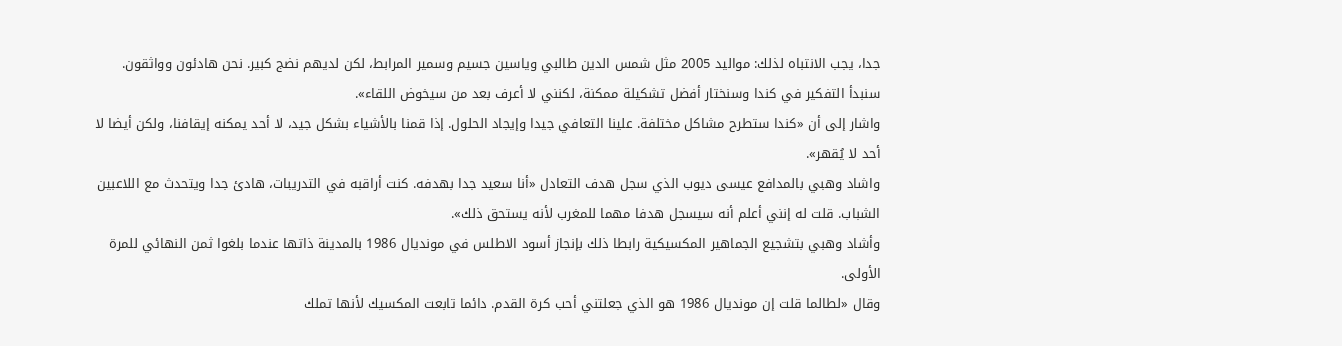جدا، يجب الانتباه لذلك: مواليد 2005 مثل شمس الدين طالبي وياسين جسيم وسمير المرابط، لكن لديهم نضج كبير. نحن هادئون وواثقون. سنبدأ التفكير في كندا وسنختار أفضل تشكيلة ممكنة، لكنني لا أعرف بعد من سيخوض اللقاء».
واشار إلى أن «كندا ستطرح مشاكل مختلفة. علينا التعافي جيدا وإيجاد الحلول. إذا قمنا بالأشياء بشكل جيد، لا أحد يمكنه إيقافنا، ولكن أيضا لا أحد لا يُقهر».
واشاد وهبي بالمدافع عيسى ديوب الذي سجل هدف التعادل «أنا سعيد جدا بهدفه. كنت أراقبه في التدريبات، هادئ جدا ويتحدث مع اللاعبين الشباب. قلت له إنني أعلم أنه سيسجل هدفا مهما للمغرب لأنه يستحق ذلك».
وأشاد وهبي بتشجيع الجماهير المكسيكية رابطا ذلك بإنجاز أسود الاطلس في مونديال 1986 بالمدينة ذاتها عندما بلغوا ثمن النهائي للمرة الأولى.
وقال «لطالما قلت إن مونديال 1986 هو الذي جعلتني أحب كرة القدم. دائما تابعت المكسيك لأنها تملك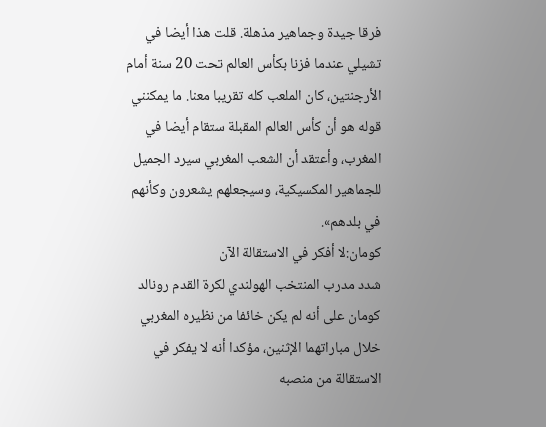فرقا جيدة وجماهير مذهلة. قلت هذا أيضا في تشيلي عندما فزنا بكأس العالم تحت 20 سنة أمام الأرجنتين، كان الملعب كله تقريبا معنا. ما يمكنني قوله هو أن كأس العالم المقبلة ستقام أيضا في المغرب، وأعتقد أن الشعب المغربي سيرد الجميل للجماهير المكسيكية، وسيجعلهم يشعرون وكأنهم في بلدهم».
كومان:لا أفكر في الاستقالة الآن
شدد مدرب المنتخب الهولندي لكرة القدم رونالد كومان على أنه لم يكن خائفا من نظيره المغربي خلال مباراتهما الإثنين، مؤكدا أنه لا يفكر في الاستقالة من منصبه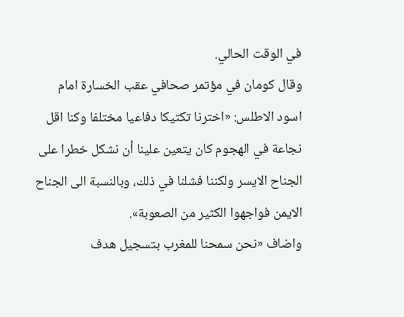في الوقت الحالي.
وقال كومان في مؤتمر صحافي عقب الخسارة امام اسود الاطلس: «اخترنا تكتيكا دفاعيا مختلفا وكنا اقل نجاعة في الهجوم كان يتعين علينا أن نشكل خطرا على الجناح الايسر ولكننا فشلنا في ذلك، وبالنسبة الى الجناح الايمن فواجهوا الكثير من الصعوبة».
واضاف «نحن سمحنا للمغرب بتسجيل هدف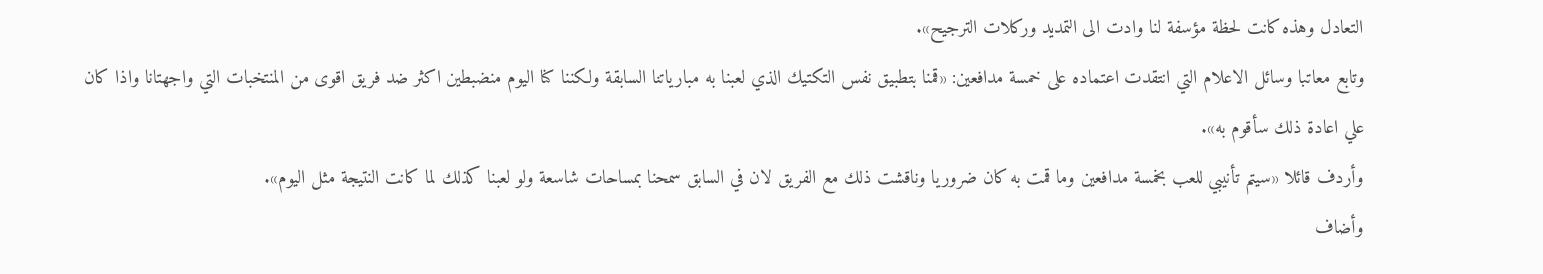التعادل وهذه كانت لحظة مؤسفة لنا وادت الى التمديد وركلات الترجيح».
وتابع معاتبا وسائل الاعلام التي انتقدت اعتماده على خمسة مدافعين: «قمنا بتطبيق نفس التكتيك الذي لعبنا به مبارياتنا السابقة ولكننا كنا اليوم منضبطين اكثر ضد فريق اقوى من المنتخبات التي واجهتانا واذا كان علي اعادة ذلك سأقوم به».
وأردف قائلا «سيتم تأنيبي للعب بخمسة مدافعين وما قمت به كان ضروريا وناقشت ذلك مع الفريق لان في السابق سمحنا بمساحات شاسعة ولو لعبنا كذلك لما كانت النتيجة مثل اليوم».
وأضاف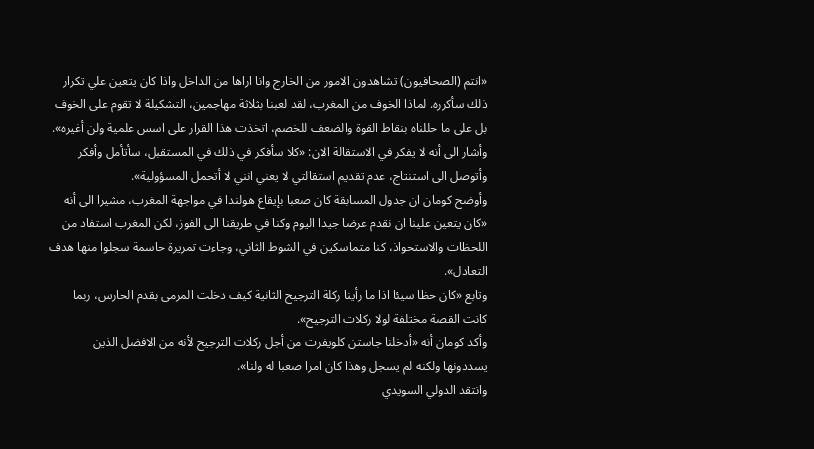«انتم (الصحافيون) تشاهدون الامور من الخارج وانا اراها من الداخل واذا كان يتعين علي تكرار ذلك سأكرره. لماذا الخوف من المغرب، لقد لعبنا بثلاثة مهاجمين، التشكيلة لا تقوم على الخوف بل على ما حللناه بنقاط القوة والضعف للخصم، اتخذت هذا القرار على اسس علمية ولن أغيره».
وأشار الى أنه لا يفكر في الاستقالة الان: «كلا سأفكر في ذلك في المستقبل، سأتأمل وأفكر وأتوصل الى استنتاج، عدم تقديم استقالتي لا يعني انني لا أتحمل المسؤولية».
وأوضح كومان ان جدول المسابقة كان صعبا بإيقاع هولندا في مواجهة المغرب، مشيرا الى أنه «كان يتعين علينا ان نقدم عرضا جيدا اليوم وكنا في طريقنا الى الفوز، لكن المغرب استفاد من اللحظات والاستحواذ، كنا متماسكين في الشوط الثاني، وجاءت تمريرة حاسمة سجلوا منها هدف التعادل».
وتابع «كان حظا سيئا اذا ما رأينا ركلة الترجيح الثانية كيف دخلت المرمى بقدم الحارس، ربما كانت القصة مختلفة لولا ركلات الترجيح».
وأكد كومان أنه «أدخلنا جاستن كلويفرت من أجل ركلات الترجيح لأنه من الافضل الذين يسددونها ولكنه لم يسجل وهذا كان امرا صعبا له ولنا».
وانتقد الدولي السويدي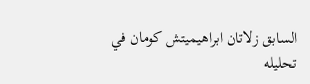السابق زلاتان ابراهيميتش كومان في تحليله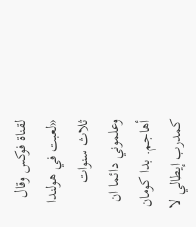لقناة فوكس وقال «لعبت في هولندا ثلاث سنوات وعلموني دائما ان أهاجم. بدا كومان كمدرب إيطالي لا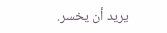يريد أن يخسر.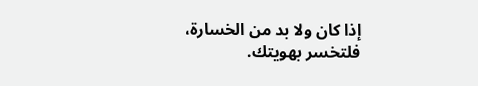إذا كان ولا بد من الخسارة، فلتخسر بهويتك.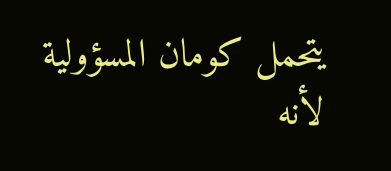يتحمل كومان المسؤولية لأنه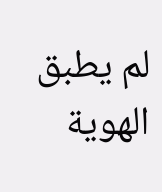لم يطبق الهوية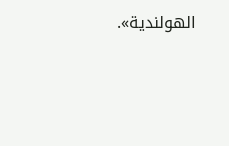الهولندية».